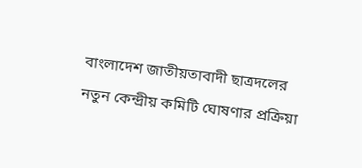বাংলাদেশ জাতীয়তাবাদী ছাত্রদলের নতুন কেন্দ্রীয় কমিটি ঘোষণার প্রক্রিয়া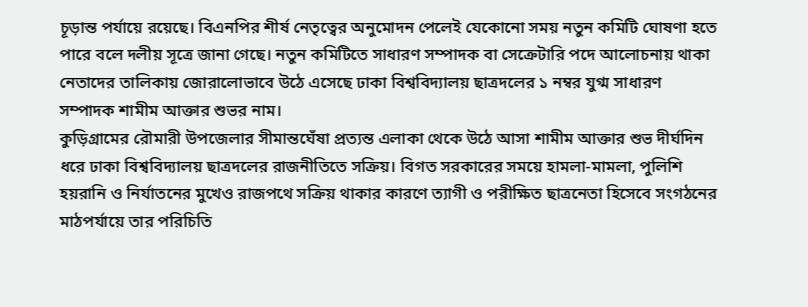চূড়ান্ত পর্যায়ে রয়েছে। বিএনপির শীর্ষ নেতৃত্বের অনুমোদন পেলেই যেকোনো সময় নতুন কমিটি ঘোষণা হতে পারে বলে দলীয় সূত্রে জানা গেছে। নতুন কমিটিতে সাধারণ সম্পাদক বা সেক্রেটারি পদে আলোচনায় থাকা নেতাদের তালিকায় জোরালোভাবে উঠে এসেছে ঢাকা বিশ্ববিদ্যালয় ছাত্রদলের ১ নম্বর যুগ্ম সাধারণ সম্পাদক শামীম আক্তার শুভর নাম।
কুড়িগ্রামের রৌমারী উপজেলার সীমান্তঘেঁষা প্রত্যন্ত এলাকা থেকে উঠে আসা শামীম আক্তার শুভ দীর্ঘদিন ধরে ঢাকা বিশ্ববিদ্যালয় ছাত্রদলের রাজনীতিতে সক্রিয়। বিগত সরকারের সময়ে হামলা-মামলা, পুলিশি হয়রানি ও নির্যাতনের মুখেও রাজপথে সক্রিয় থাকার কারণে ত্যাগী ও পরীক্ষিত ছাত্রনেতা হিসেবে সংগঠনের মাঠপর্যায়ে তার পরিচিতি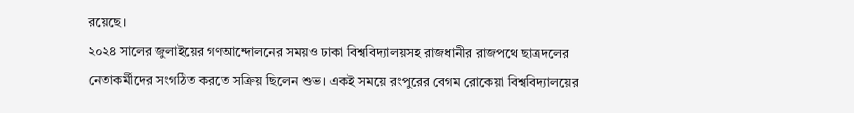রয়েছে।
২০২৪ সালের জুলাইয়ের গণআন্দোলনের সময়ও ঢাকা বিশ্ববিদ্যালয়সহ রাজধানীর রাজপথে ছাত্রদলের নেতাকর্মীদের সংগঠিত করতে সক্রিয় ছিলেন শুভ। একই সময়ে রংপুরের বেগম রোকেয়া বিশ্ববিদ্যালয়ের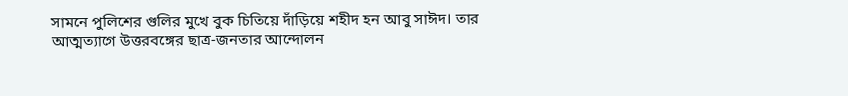সামনে পুলিশের গুলির মুখে বুক চিতিয়ে দাঁড়িয়ে শহীদ হন আবু সাঈদ। তার আত্মত্যাগে উত্তরবঙ্গের ছাত্র-জনতার আন্দোলন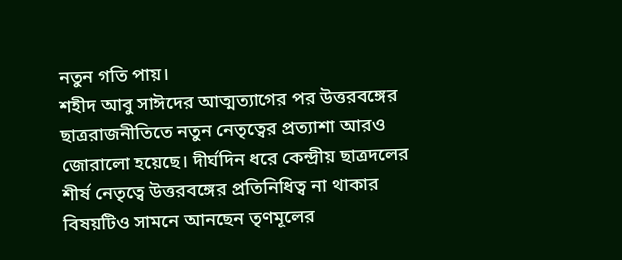নতুন গতি পায়।
শহীদ আবু সাঈদের আত্মত্যাগের পর উত্তরবঙ্গের ছাত্ররাজনীতিতে নতুন নেতৃত্বের প্রত্যাশা আরও জোরালো হয়েছে। দীর্ঘদিন ধরে কেন্দ্রীয় ছাত্রদলের শীর্ষ নেতৃত্বে উত্তরবঙ্গের প্রতিনিধিত্ব না থাকার বিষয়টিও সামনে আনছেন তৃণমূলের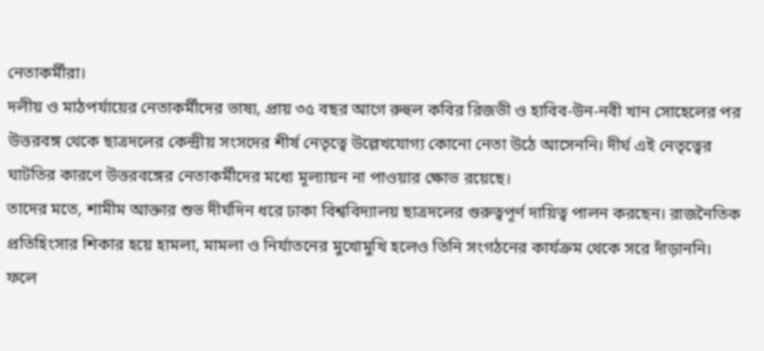নেতাকর্মীরা।
দলীয় ও মাঠপর্যায়ের নেতাকর্মীদের ভাষ্য, প্রায় ৩৫ বছর আগে রুহুল কবির রিজভী ও হাবিব-উন-নবী খান সোহেলের পর উত্তরবঙ্গ থেকে ছাত্রদলের কেন্দ্রীয় সংসদের শীর্ষ নেতৃত্বে উল্লেখযোগ্য কোনো নেতা উঠে আসেননি। দীর্ঘ এই নেতৃত্বের ঘাটতির কারণে উত্তরবঙ্গের নেতাকর্মীদের মধ্যে মূল্যায়ন না পাওয়ার ক্ষোভ রয়েছে।
তাদের মতে, শামীম আক্তার শুভ দীর্ঘদিন ধরে ঢাকা বিশ্ববিদ্যালয় ছাত্রদলের গুরুত্বপূর্ণ দায়িত্ব পালন করছেন। রাজনৈতিক প্রতিহিংসার শিকার হয়ে হামলা, মামলা ও নির্যাতনের মুখোমুখি হলেও তিনি সংগঠনের কার্যক্রম থেকে সরে দাঁড়াননি। ফলে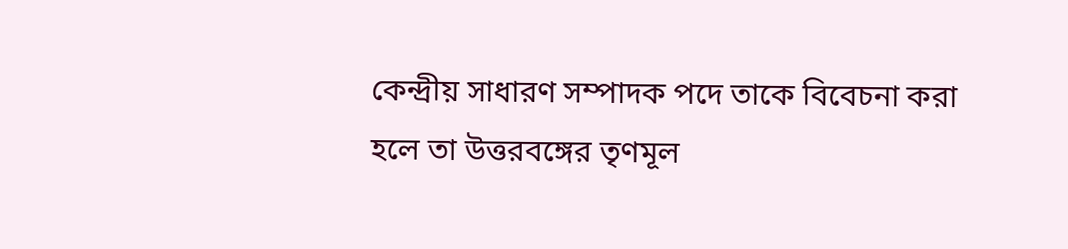কেন্দ্রীয় সাধারণ সম্পাদক পদে তাকে বিবেচনা করা হলে তা উত্তরবঙ্গের তৃণমূল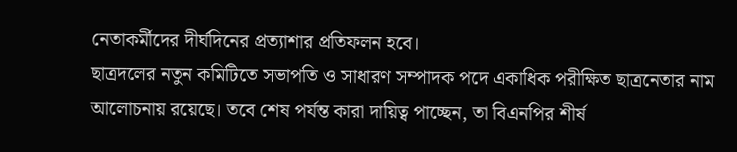নেতাকর্মীদের দীর্ঘদিনের প্রত্যাশার প্রতিফলন হবে।
ছাত্রদলের নতুন কমিটিতে সভাপতি ও সাধারণ সম্পাদক পদে একাধিক পরীক্ষিত ছাত্রনেতার নাম আলোচনায় রয়েছে। তবে শেষ পর্যন্ত কারা দায়িত্ব পাচ্ছেন, তা বিএনপির শীর্ষ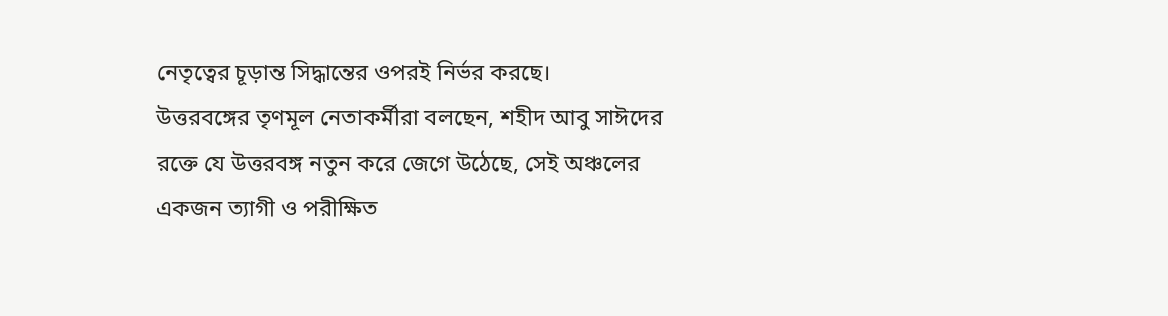নেতৃত্বের চূড়ান্ত সিদ্ধান্তের ওপরই নির্ভর করছে।
উত্তরবঙ্গের তৃণমূল নেতাকর্মীরা বলছেন, শহীদ আবু সাঈদের রক্তে যে উত্তরবঙ্গ নতুন করে জেগে উঠেছে, সেই অঞ্চলের একজন ত্যাগী ও পরীক্ষিত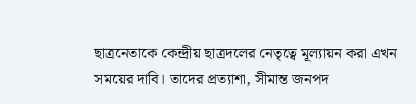ছাত্রনেতাকে কেন্দ্রীয় ছাত্রদলের নেতৃত্বে মূল্যায়ন করা এখন সময়ের দাবি। তাদের প্রত্যাশা, সীমান্ত জনপদ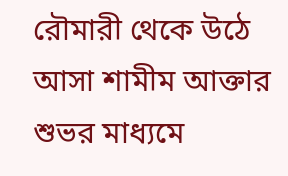রৌমারী থেকে উঠে আসা শামীম আক্তার শুভর মাধ্যমে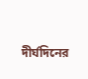দীর্ঘদিনের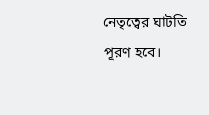নেতৃত্বের ঘাটতি পূরণ হবে।